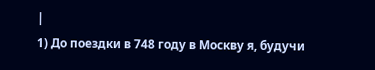|
1) До поездки в 748 году в Москву я, будучи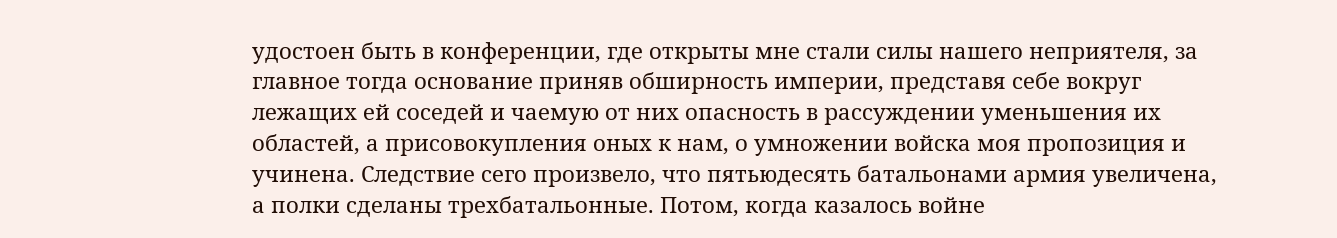удостоен быть в конференции, где открыты мне стали силы нашего неприятеля, за главное тогда основание приняв обширность империи, представя себе вокруг лежащих ей соседей и чаемую от них опасность в рассуждении уменьшения их областей, а присовокупления оных к нам, о умножении войска моя пропозиция и учинена. Следствие сего произвело, что пятьюдесять батальонами армия увеличена, а полки сделаны трехбатальонные. Потом, когда казалось войне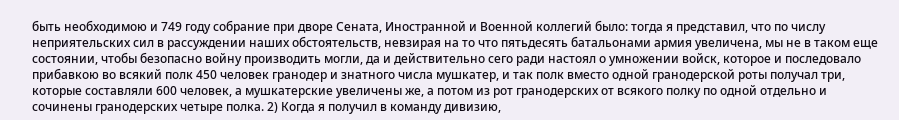быть необходимою и 749 году собрание при дворе Сената, Иностранной и Военной коллегий было: тогда я представил, что по числу неприятельских сил в рассуждении наших обстоятельств, невзирая на то что пятьдесять батальонами армия увеличена, мы не в таком еще состоянии, чтобы безопасно войну производить могли, да и действительно сего ради настоял о умножении войск, которое и последовало прибавкою во всякий полк 450 человек гранодер и знатного числа мушкатер, и так полк вместо одной гранодерской роты получал три, которые составляли 600 человек, а мушкатерские увеличены же, а потом из рот гранодерских от всякого полку по одной отдельно и сочинены гранодерских четыре полка. 2) Когда я получил в команду дивизию,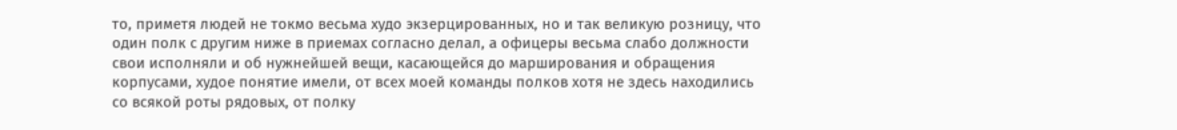то, приметя людей не токмо весьма худо экзерцированных, но и так великую розницу, что один полк с другим ниже в приемах согласно делал, а офицеры весьма слабо должности свои исполняли и об нужнейшей вещи, касающейся до марширования и обращения корпусами, худое понятие имели, от всех моей команды полков хотя не здесь находились со всякой роты рядовых, от полку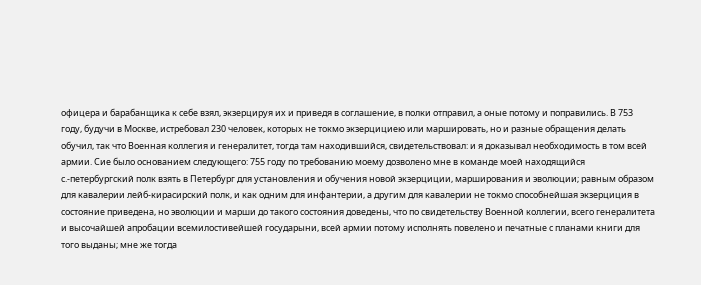офицера и барабанщика к себе взял, экзерцируя их и приведя в соглашение, в полки отправил, а оные потому и поправились. В 753 году, будучи в Москве, истребовал 230 человек, которых не токмо экзерцициею или маршировать, но и разные обращения делать обучил, так что Военная коллегия и генералитет, тогда там находившийся, свидетельствовал: и я доказывал необходимость в том всей армии. Сие было основанием следующего: 755 году по требованию моему дозволено мне в команде моей находящийся с.-петербургский полк взять в Петербург для установления и обучения новой экзерциции, марширования и эволюции; равным образом для кавалерии лейб-кирасирский полк, и как одним для инфантерии, а другим для кавалерии не токмо способнейшая экзерциция в состояние приведена, но эволюции и марши до такого состояния доведены, что по свидетельству Военной коллегии, всего генералитета и высочайшей апробации всемилостивейшей государыни, всей армии потому исполнять повелено и печатные с планами книги для того выданы; мне же тогда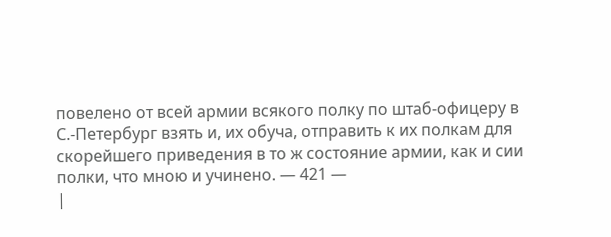повелено от всей армии всякого полку по штаб-офицеру в С.-Петербург взять и, их обуча, отправить к их полкам для скорейшего приведения в то ж состояние армии, как и сии полки, что мною и учинено. — 421 —
|